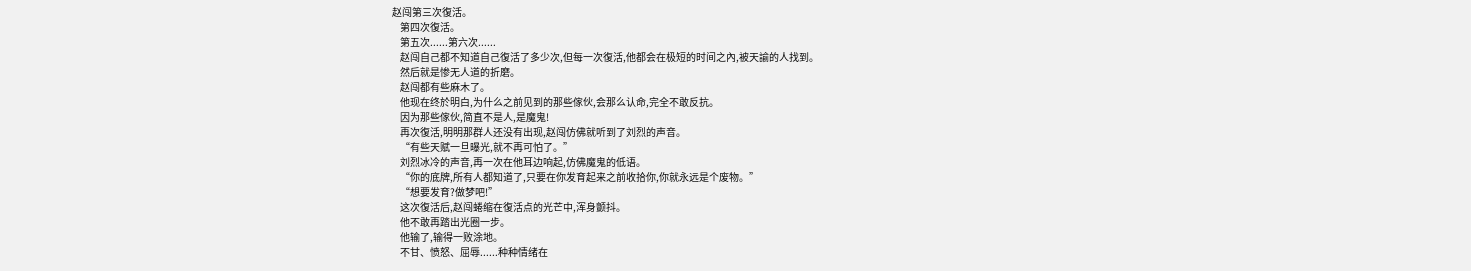赵闯第三次復活。
    第四次復活。
    第五次......第六次......
    赵闯自己都不知道自己復活了多少次,但每一次復活,他都会在极短的时间之內,被天諭的人找到。
    然后就是惨无人道的折磨。
    赵闯都有些麻木了。
    他现在终於明白,为什么之前见到的那些傢伙,会那么认命,完全不敢反抗。
    因为那些傢伙,简直不是人,是魔鬼!
    再次復活,明明那群人还没有出现,赵闯仿佛就听到了刘烈的声音。
    “有些天赋一旦曝光,就不再可怕了。”
    刘烈冰冷的声音,再一次在他耳边响起,仿佛魔鬼的低语。
    “你的底牌,所有人都知道了,只要在你发育起来之前收拾你,你就永远是个废物。”
    “想要发育?做梦吧!”
    这次復活后,赵闯蜷缩在復活点的光芒中,浑身颤抖。
    他不敢再踏出光圈一步。
    他输了,输得一败涂地。
    不甘、愤怒、屈辱......种种情绪在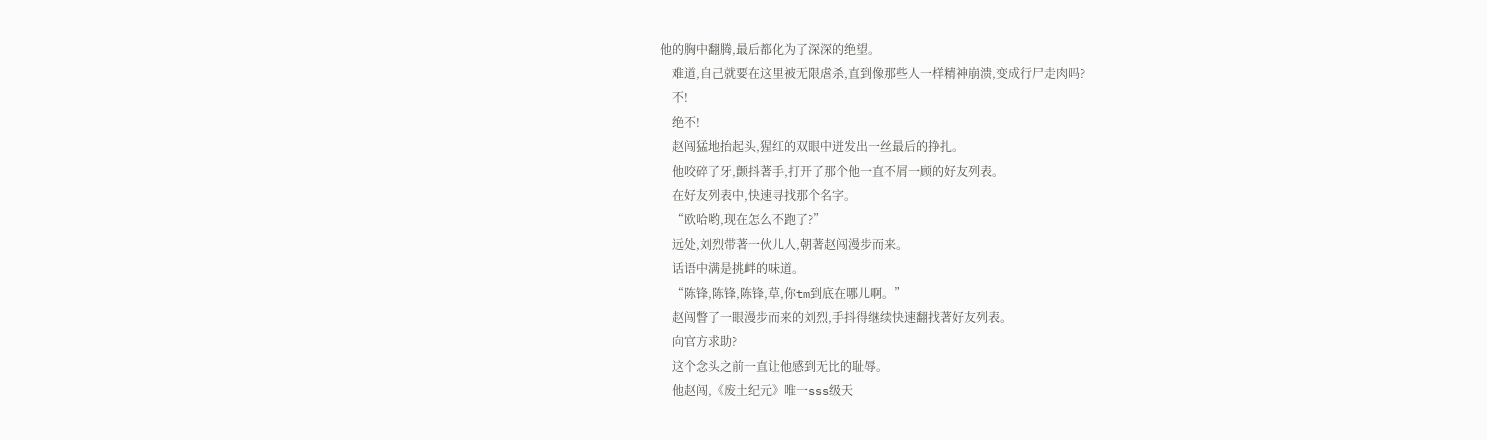他的胸中翻腾,最后都化为了深深的绝望。
    难道,自己就要在这里被无限虐杀,直到像那些人一样精神崩溃,变成行尸走肉吗?
    不!
    绝不!
    赵闯猛地抬起头,猩红的双眼中迸发出一丝最后的挣扎。
    他咬碎了牙,颤抖著手,打开了那个他一直不屑一顾的好友列表。
    在好友列表中,快速寻找那个名字。
    “欧哈哟,现在怎么不跑了?”
    远处,刘烈带著一伙儿人,朝著赵闯漫步而来。
    话语中满是挑衅的味道。
    “陈锋,陈锋,陈锋,草,你tm到底在哪儿啊。”
    赵闯瞥了一眼漫步而来的刘烈,手抖得继续快速翻找著好友列表。
    向官方求助?
    这个念头之前一直让他感到无比的耻辱。
    他赵闯,《废土纪元》唯一sss级天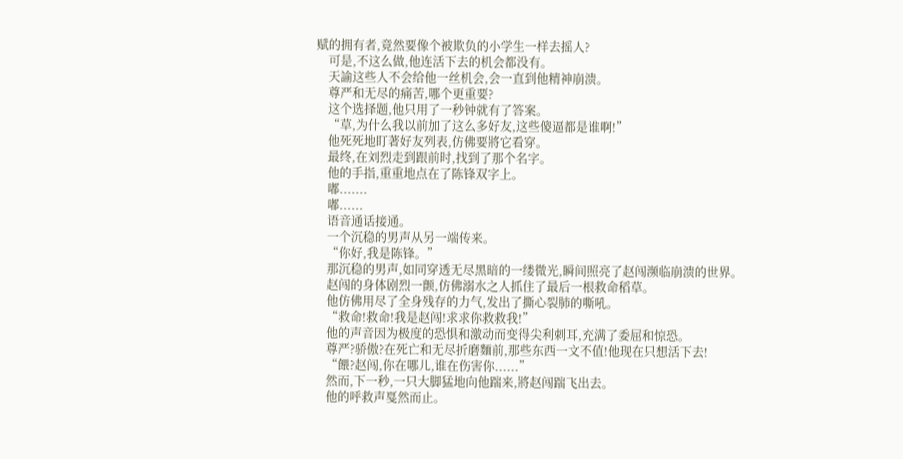赋的拥有者,竟然要像个被欺负的小学生一样去摇人?
    可是,不这么做,他连活下去的机会都没有。
    天諭这些人不会给他一丝机会,会一直到他精神崩溃。
    尊严和无尽的痛苦,哪个更重要?
    这个选择题,他只用了一秒钟就有了答案。
    “草,为什么我以前加了这么多好友,这些傻逼都是谁啊!”
    他死死地盯著好友列表,仿佛要將它看穿。
    最终,在刘烈走到跟前时,找到了那个名字。
    他的手指,重重地点在了陈锋双字上。
    嘟.......
    嘟......
    语音通话接通。
    一个沉稳的男声从另一端传来。
    “你好,我是陈锋。”
    那沉稳的男声,如同穿透无尽黑暗的一缕微光,瞬间照亮了赵闯濒临崩溃的世界。
    赵闯的身体剧烈一颤,仿佛溺水之人抓住了最后一根救命稻草。
    他仿佛用尽了全身残存的力气,发出了撕心裂肺的嘶吼。
    “救命!救命!我是赵闯!求求你救救我!”
    他的声音因为极度的恐惧和激动而变得尖利刺耳,充满了委屈和惊恐。
    尊严?骄傲?在死亡和无尽折磨麵前,那些东西一文不值!他现在只想活下去!
    “餵?赵闯,你在哪儿,谁在伤害你......”
    然而,下一秒,一只大脚猛地向他踹来,將赵闯踹飞出去。
    他的呼救声戛然而止。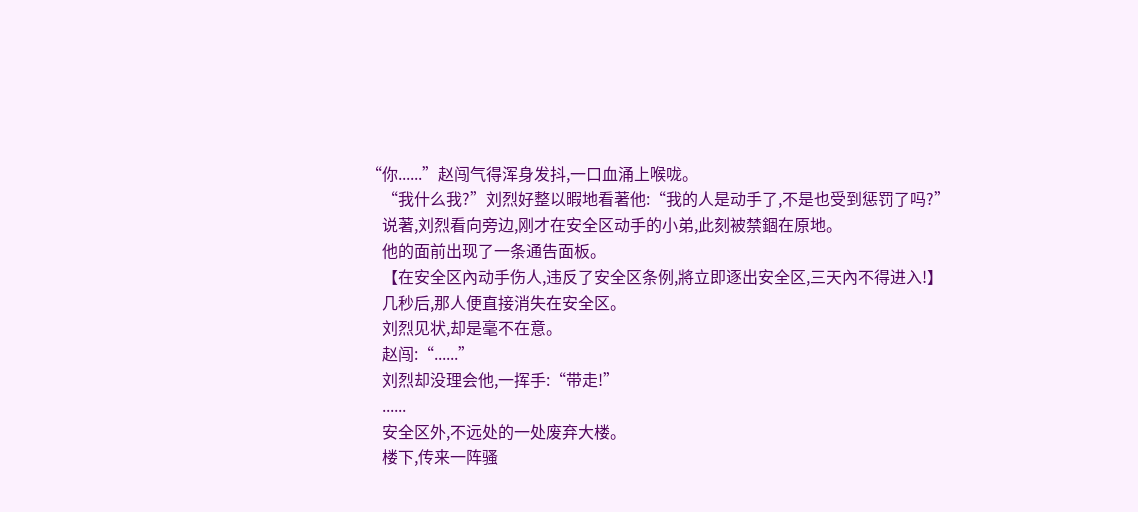“你......”赵闯气得浑身发抖,一口血涌上喉咙。
    “我什么我?”刘烈好整以暇地看著他:“我的人是动手了,不是也受到惩罚了吗?”
    说著,刘烈看向旁边,刚才在安全区动手的小弟,此刻被禁錮在原地。
    他的面前出现了一条通告面板。
    【在安全区內动手伤人,违反了安全区条例,將立即逐出安全区,三天內不得进入!】
    几秒后,那人便直接消失在安全区。
    刘烈见状,却是毫不在意。
    赵闯:“......”
    刘烈却没理会他,一挥手:“带走!”
    ......
    安全区外,不远处的一处废弃大楼。
    楼下,传来一阵骚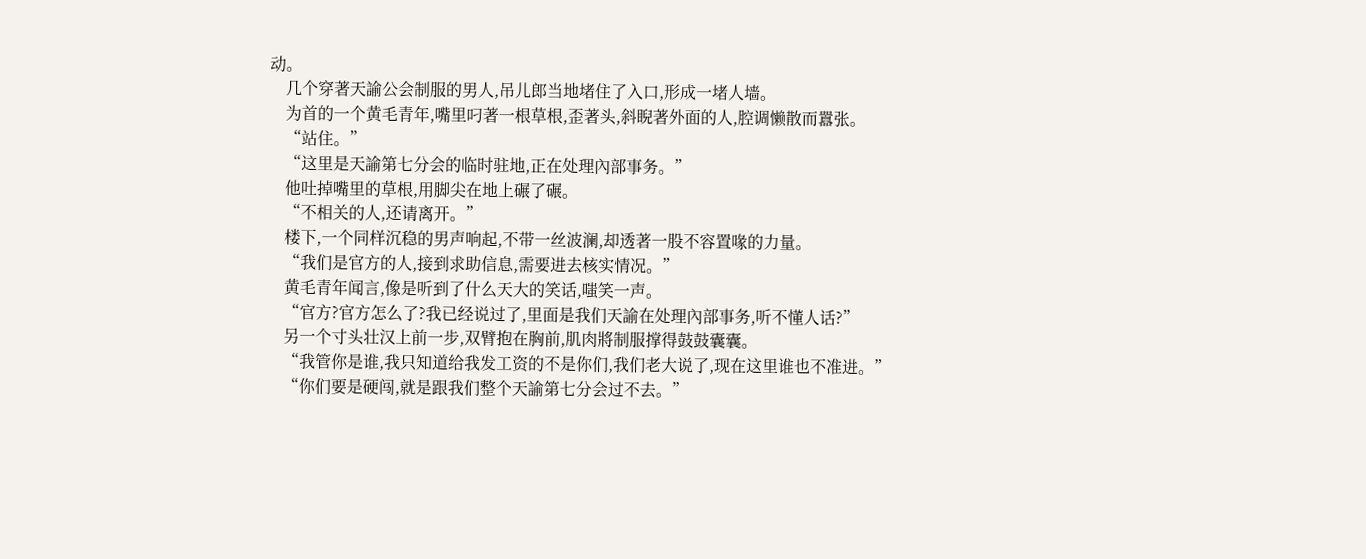动。
    几个穿著天諭公会制服的男人,吊儿郎当地堵住了入口,形成一堵人墙。
    为首的一个黄毛青年,嘴里叼著一根草根,歪著头,斜睨著外面的人,腔调懒散而囂张。
    “站住。”
    “这里是天諭第七分会的临时驻地,正在处理內部事务。”
    他吐掉嘴里的草根,用脚尖在地上碾了碾。
    “不相关的人,还请离开。”
    楼下,一个同样沉稳的男声响起,不带一丝波澜,却透著一股不容置喙的力量。
    “我们是官方的人,接到求助信息,需要进去核实情况。”
    黄毛青年闻言,像是听到了什么天大的笑话,嗤笑一声。
    “官方?官方怎么了?我已经说过了,里面是我们天諭在处理內部事务,听不懂人话?”
    另一个寸头壮汉上前一步,双臂抱在胸前,肌肉將制服撑得鼓鼓囊囊。
    “我管你是谁,我只知道给我发工资的不是你们,我们老大说了,现在这里谁也不准进。”
    “你们要是硬闯,就是跟我们整个天諭第七分会过不去。”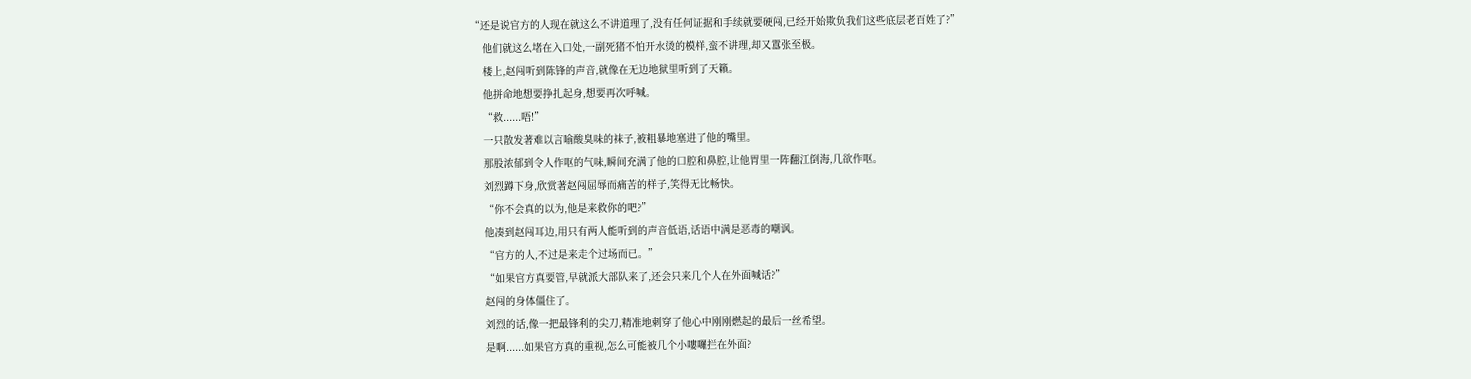“还是说官方的人现在就这么不讲道理了,没有任何证据和手续就要硬闯,已经开始欺负我们这些底层老百姓了?”
    他们就这么堵在入口处,一副死猪不怕开水烫的模样,蛮不讲理,却又囂张至极。
    楼上,赵闯听到陈锋的声音,就像在无边地狱里听到了天籟。
    他拼命地想要挣扎起身,想要再次呼喊。
    “救......唔!”
    一只散发著难以言喻酸臭味的袜子,被粗暴地塞进了他的嘴里。
    那股浓郁到令人作呕的气味,瞬间充满了他的口腔和鼻腔,让他胃里一阵翻江倒海,几欲作呕。
    刘烈蹲下身,欣赏著赵闯屈辱而痛苦的样子,笑得无比畅快。
    “你不会真的以为,他是来救你的吧?”
    他凑到赵闯耳边,用只有两人能听到的声音低语,话语中满是恶毒的嘲讽。
    “官方的人,不过是来走个过场而已。”
    “如果官方真要管,早就派大部队来了,还会只来几个人在外面喊话?”
    赵闯的身体僵住了。
    刘烈的话,像一把最锋利的尖刀,精准地刺穿了他心中刚刚燃起的最后一丝希望。
    是啊......如果官方真的重视,怎么可能被几个小嘍囉拦在外面?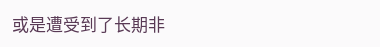或是遭受到了长期非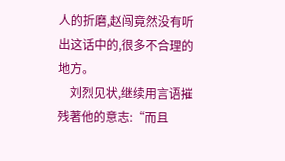人的折磨,赵闯竟然没有听出这话中的,很多不合理的地方。
    刘烈见状,继续用言语摧残著他的意志:“而且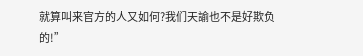就算叫来官方的人又如何?我们天諭也不是好欺负的!”